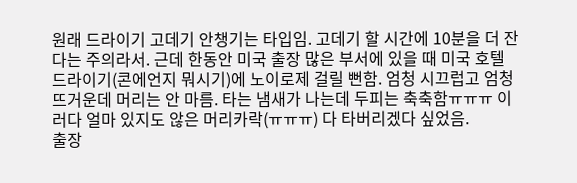원래 드라이기 고데기 안챙기는 타입임. 고데기 할 시간에 10분을 더 잔다는 주의라서. 근데 한동안 미국 출장 많은 부서에 있을 때 미국 호텔 드라이기(콘에언지 뭐시기)에 노이로제 걸릴 뻔함. 엄청 시끄럽고 엄청 뜨거운데 머리는 안 마름. 타는 냄새가 나는데 두피는 축축함ㅠㅠㅠ 이러다 얼마 있지도 않은 머리카락(ㅠㅠㅠ) 다 타버리겠다 싶었음.
출장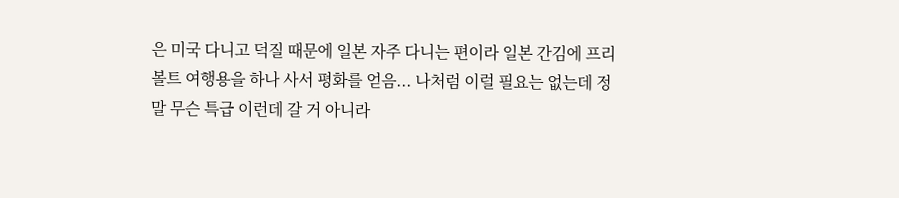은 미국 다니고 덕질 때문에 일본 자주 다니는 편이라 일본 간김에 프리볼트 여행용을 하나 사서 평화를 얻음... 나처럼 이럴 필요는 없는데 정말 무슨 특급 이런데 갈 거 아니라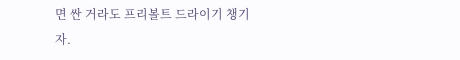면 싼 거라도 프리볼트 드라이기 챙기자.